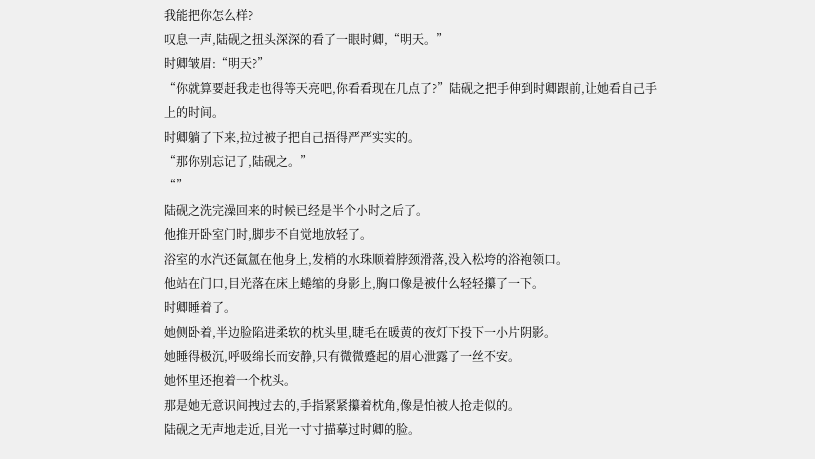我能把你怎么样?
叹息一声,陆砚之扭头深深的看了一眼时卿,“明天。”
时卿皱眉:“明天?”
“你就算要赶我走也得等天亮吧,你看看现在几点了?”陆砚之把手伸到时卿跟前,让她看自己手上的时间。
时卿躺了下来,拉过被子把自己捂得严严实实的。
“那你别忘记了,陆砚之。”
“”
陆砚之洗完澡回来的时候已经是半个小时之后了。
他推开卧室门时,脚步不自觉地放轻了。
浴室的水汽还氤氲在他身上,发梢的水珠顺着脖颈滑落,没入松垮的浴袍领口。
他站在门口,目光落在床上蜷缩的身影上,胸口像是被什么轻轻攥了一下。
时卿睡着了。
她侧卧着,半边脸陷进柔软的枕头里,睫毛在暖黄的夜灯下投下一小片阴影。
她睡得极沉,呼吸绵长而安静,只有微微蹙起的眉心泄露了一丝不安。
她怀里还抱着一个枕头。
那是她无意识间拽过去的,手指紧紧攥着枕角,像是怕被人抢走似的。
陆砚之无声地走近,目光一寸寸描摹过时卿的脸。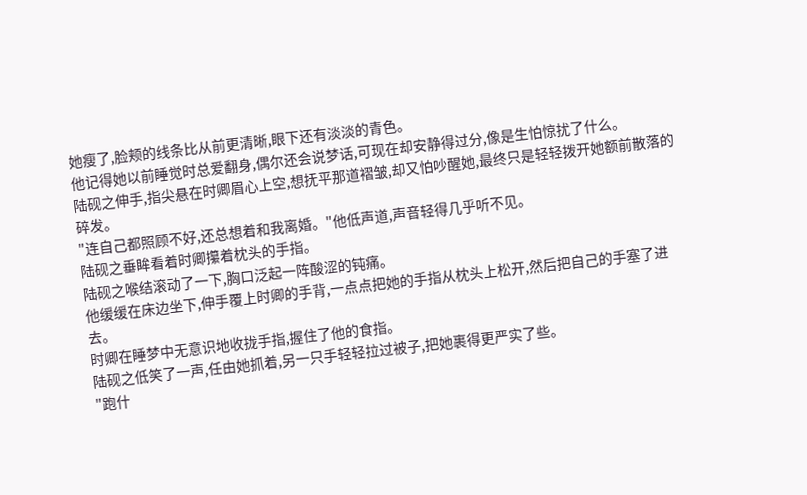她瘦了,脸颊的线条比从前更清晰,眼下还有淡淡的青色。
他记得她以前睡觉时总爱翻身,偶尔还会说梦话,可现在却安静得过分,像是生怕惊扰了什么。
陆砚之伸手,指尖悬在时卿眉心上空,想抚平那道褶皱,却又怕吵醒她,最终只是轻轻拨开她额前散落的碎发。
"连自己都照顾不好,还总想着和我离婚。"他低声道,声音轻得几乎听不见。
陆砚之垂眸看着时卿攥着枕头的手指。
陆砚之喉结滚动了一下,胸口泛起一阵酸涩的钝痛。
他缓缓在床边坐下,伸手覆上时卿的手背,一点点把她的手指从枕头上松开,然后把自己的手塞了进去。
时卿在睡梦中无意识地收拢手指,握住了他的食指。
陆砚之低笑了一声,任由她抓着,另一只手轻轻拉过被子,把她裹得更严实了些。
"跑什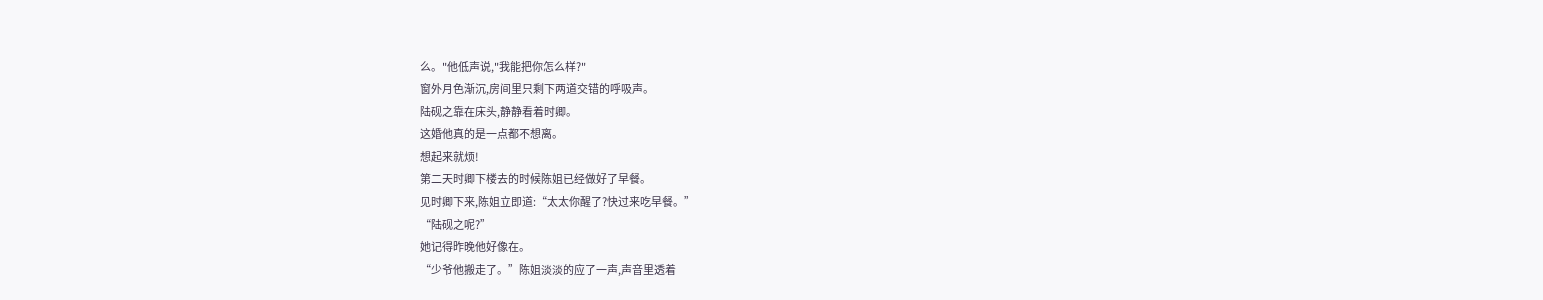么。"他低声说,"我能把你怎么样?"
窗外月色渐沉,房间里只剩下两道交错的呼吸声。
陆砚之靠在床头,静静看着时卿。
这婚他真的是一点都不想离。
想起来就烦!
第二天时卿下楼去的时候陈姐已经做好了早餐。
见时卿下来,陈姐立即道:“太太你醒了?快过来吃早餐。”
“陆砚之呢?”
她记得昨晚他好像在。
“少爷他搬走了。”陈姐淡淡的应了一声,声音里透着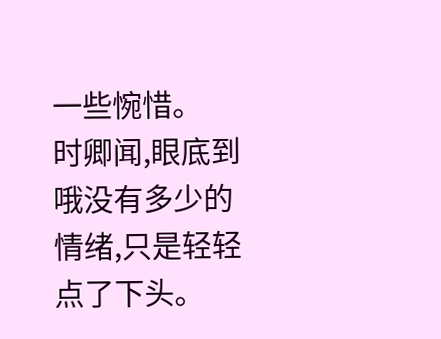一些惋惜。
时卿闻,眼底到哦没有多少的情绪,只是轻轻点了下头。